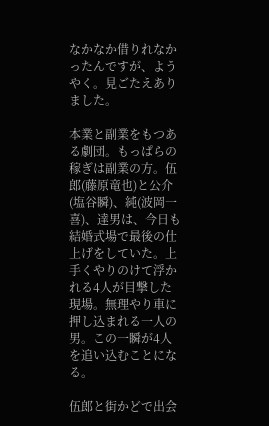なかなか借りれなかったんですが、ようやく。見ごたえありました。

本業と副業をもつある劇団。もっぱらの稼ぎは副業の方。伍郎(藤原竜也)と公介(塩谷瞬)、純(波岡一喜)、達男は、今日も結婚式場で最後の仕上げをしていた。上手くやりのけて浮かれる4人が目撃した現場。無理やり車に押し込まれる一人の男。この一瞬が4人を追い込むことになる。

伍郎と街かどで出会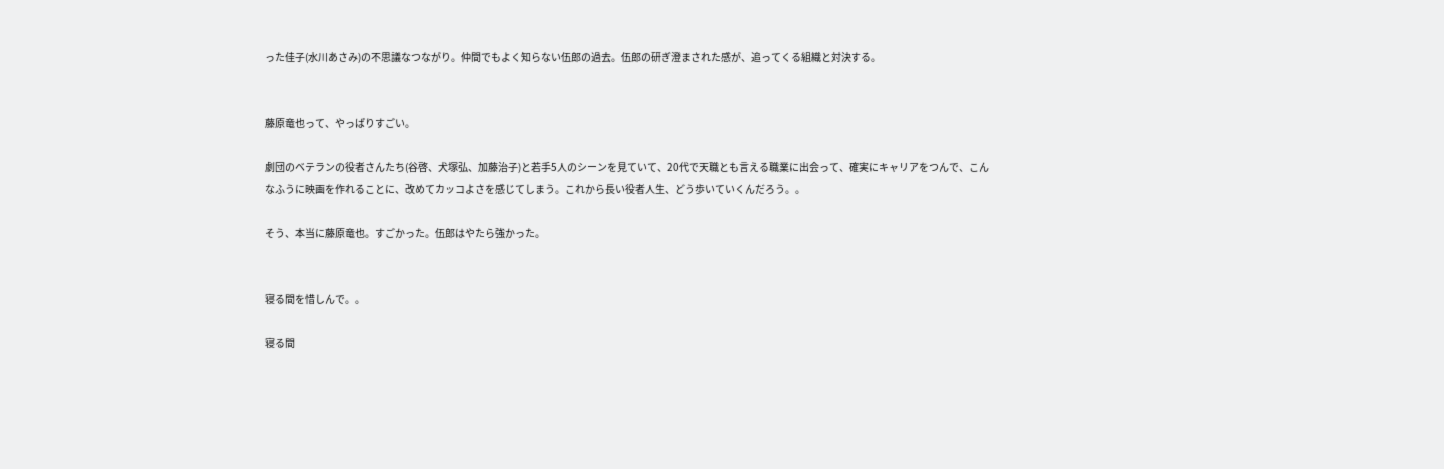った佳子(水川あさみ)の不思議なつながり。仲間でもよく知らない伍郎の過去。伍郎の研ぎ澄まされた感が、追ってくる組織と対決する。


藤原竜也って、やっぱりすごい。

劇団のベテランの役者さんたち(谷啓、犬塚弘、加藤治子)と若手5人のシーンを見ていて、20代で天職とも言える職業に出会って、確実にキャリアをつんで、こんなふうに映画を作れることに、改めてカッコよさを感じてしまう。これから長い役者人生、どう歩いていくんだろう。。

そう、本当に藤原竜也。すごかった。伍郎はやたら強かった。


寝る間を惜しんで。。

寝る間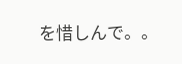を惜しんで。。